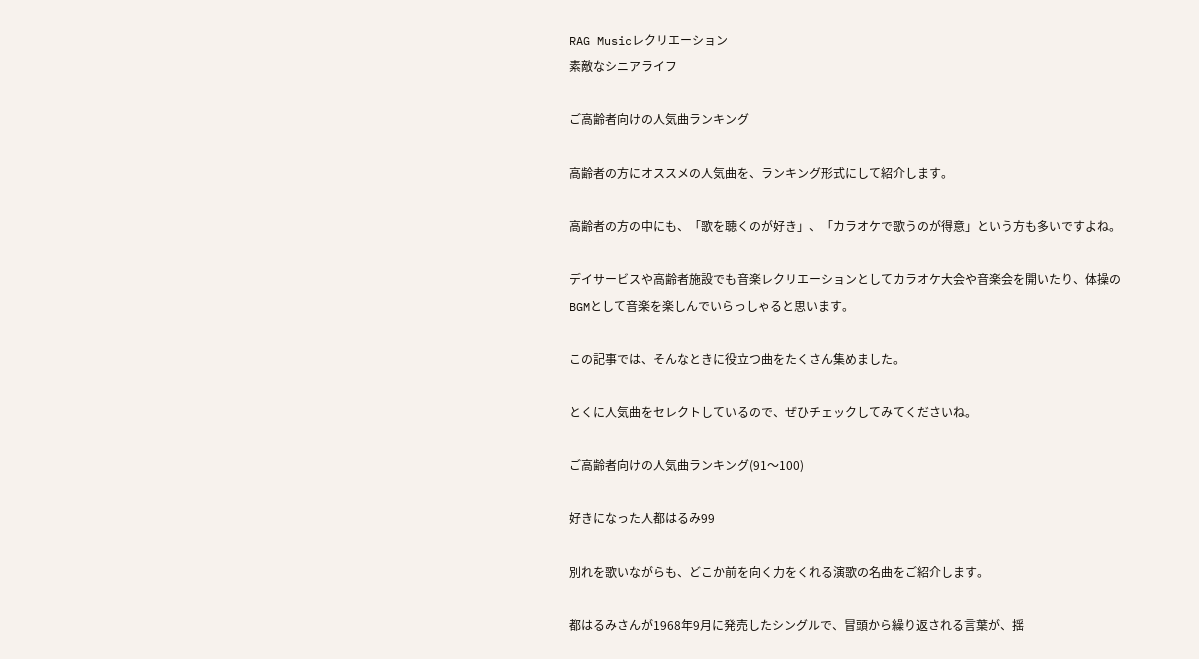RAG Musicレクリエーション
素敵なシニアライフ

ご高齢者向けの人気曲ランキング

高齢者の方にオススメの人気曲を、ランキング形式にして紹介します。

高齢者の方の中にも、「歌を聴くのが好き」、「カラオケで歌うのが得意」という方も多いですよね。

デイサービスや高齢者施設でも音楽レクリエーションとしてカラオケ大会や音楽会を開いたり、体操のBGMとして音楽を楽しんでいらっしゃると思います。

この記事では、そんなときに役立つ曲をたくさん集めました。

とくに人気曲をセレクトしているので、ぜひチェックしてみてくださいね。

ご高齢者向けの人気曲ランキング(91〜100)

好きになった人都はるみ99

別れを歌いながらも、どこか前を向く力をくれる演歌の名曲をご紹介します。

都はるみさんが1968年9月に発売したシングルで、冒頭から繰り返される言葉が、揺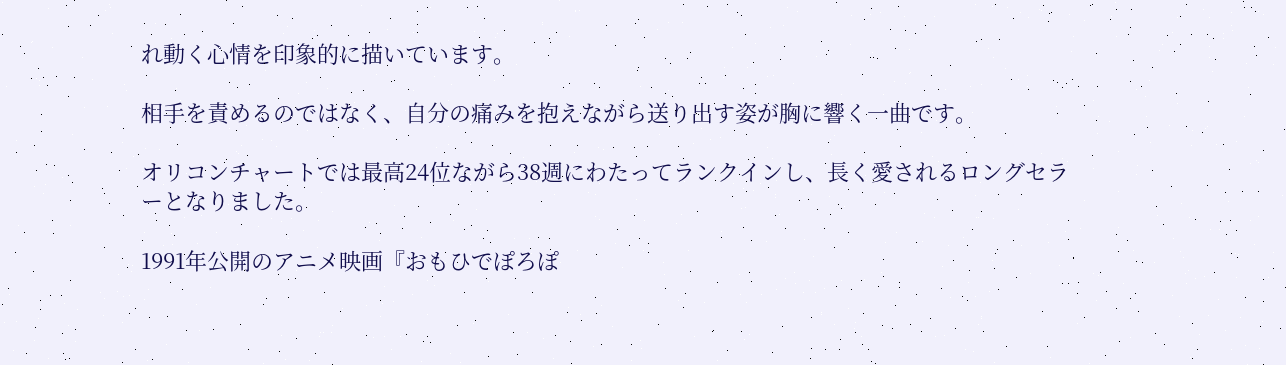れ動く心情を印象的に描いています。

相手を責めるのではなく、自分の痛みを抱えながら送り出す姿が胸に響く一曲です。

オリコンチャートでは最高24位ながら38週にわたってランクインし、長く愛されるロングセラーとなりました。

1991年公開のアニメ映画『おもひでぽろぽ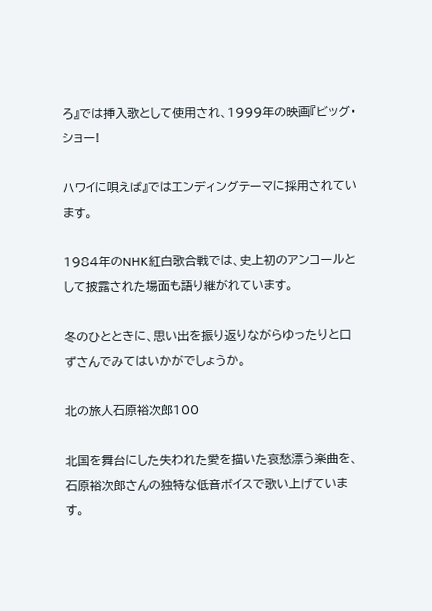ろ』では挿入歌として使用され、1999年の映画『ビッグ・ショー!

ハワイに唄えば』ではエンディングテーマに採用されています。

1984年のNHK紅白歌合戦では、史上初のアンコールとして披露された場面も語り継がれています。

冬のひとときに、思い出を振り返りながらゆったりと口ずさんでみてはいかがでしょうか。

北の旅人石原裕次郎100

北国を舞台にした失われた愛を描いた哀愁漂う楽曲を、石原裕次郎さんの独特な低音ボイスで歌い上げています。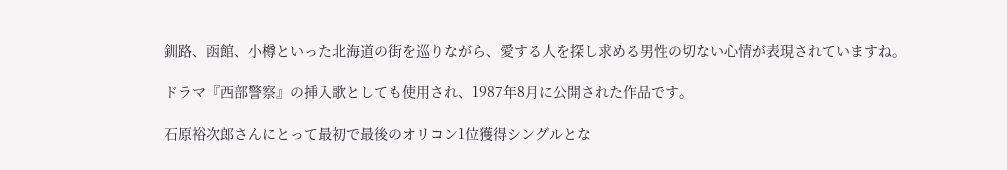釧路、函館、小樽といった北海道の街を巡りながら、愛する人を探し求める男性の切ない心情が表現されていますね。

ドラマ『西部警察』の挿入歌としても使用され、1987年8月に公開された作品です。

石原裕次郎さんにとって最初で最後のオリコン1位獲得シングルとな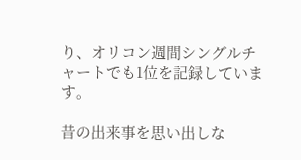り、オリコン週間シングルチャートでも1位を記録しています。

昔の出来事を思い出しな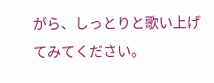がら、しっとりと歌い上げてみてください。